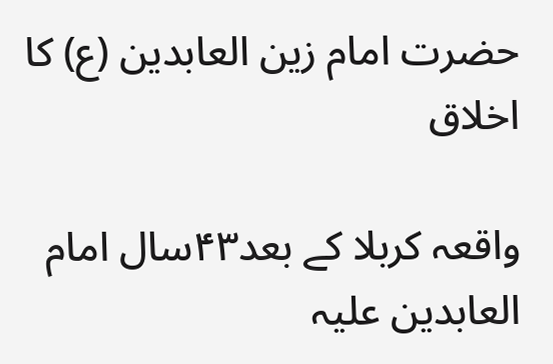حضرت امام زین العابدین (ع) کا اخلاق

واقعہ کربلا کے بعد۴۳سال امام العابدین علیہ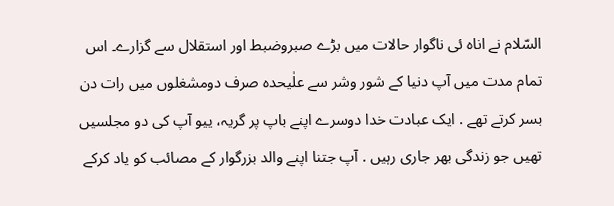السّلام نے اناہ ئی ناگوار حالات میں بڑے صبروضبط اور استقلال سے گزارے۔ اس تمام مدت میں آپ دنیا کے شور وشر سے علٰیحدہ صرف دومشغلوں میں رات دن بسر کرتے تھے . ایک عبادت خدا دوسرے اپنے باپ پر گریہ، ییو آپ کی دو مجلسیں تھیں جو زندگی بھر جاری رہیں . آپ جتنا اپنے والد بزرگوار کے مصائب کو یاد کرکے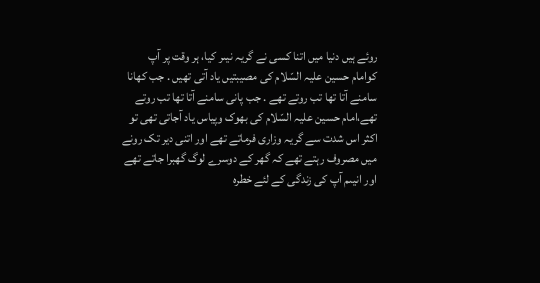روئے ہیں دنیا میں اتنا کسی نے گریہ نیںر کیا، ہر وقت پر آپ کوامام حسین علیہ السّلام کی مصیبتیں یاد آتی تھیں . جب کھانا سامنے آتا تھا تب روتے تھے . جب پانی سامنے آتا تھا تب روتے تھے،امام حسین علیہ السّلام کی بھوک وپیاس یاد آجاتی تھی تو اکثر اس شدت سے گریہ وزاری فرماتے تھے اور اتنی دیر تک رونے میں مصروف رہتے تھے کہ گھر کے دوسرے لوگ گھبرا جاتے تھے اور انیںم آپ کی زندگی کے لئے خطرہ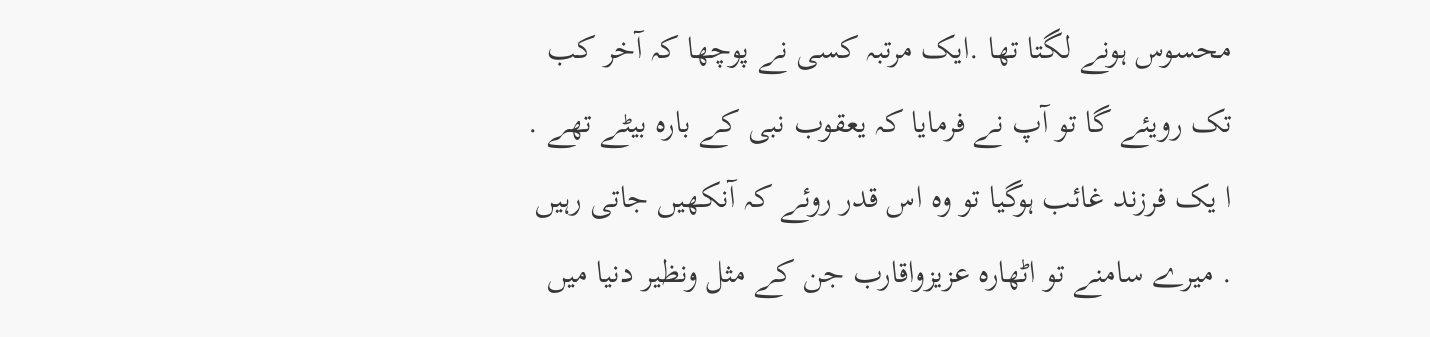محسوس ہونے لگتا تھا .ایک مرتبہ کسی نے پوچھا کہ آخر کب تک رویئے گا تو آپ نے فرمایا کہ یعقوب نبی کے بارہ بیٹے تھے . ا یک فرزند غائب ہوگیا تو وہ اس قدر روئے کہ آنکھیں جاتی رہیں . میرے سامنے تو اٹھارہ عزیزواقارب جن کے مثل ونظیر دنیا میں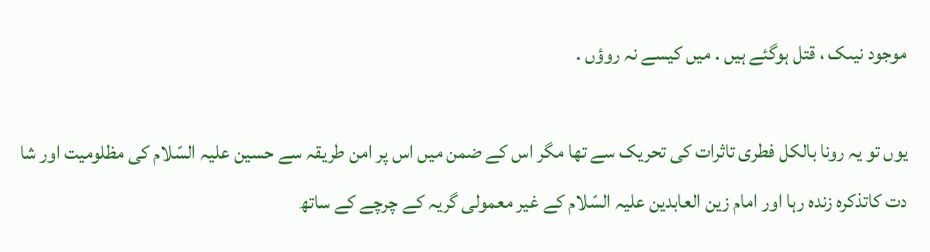موجود نیںک ، قتل ہوگئے ہیں . میں کیسے نہ روؤں .

یوں تو یہ رونا بالکل فطری تاثرات کی تحریک سے تھا مگر اس کے ضمن میں اس پر امن طریقہ سے حسین علیہ السّلام کی مظلومیت اور شا دت کاتذکرہ زندہ رہا اور امام زین العابدین علیہ السّلام کے غیر معمولی گریہ کے چرچے کے ساتھ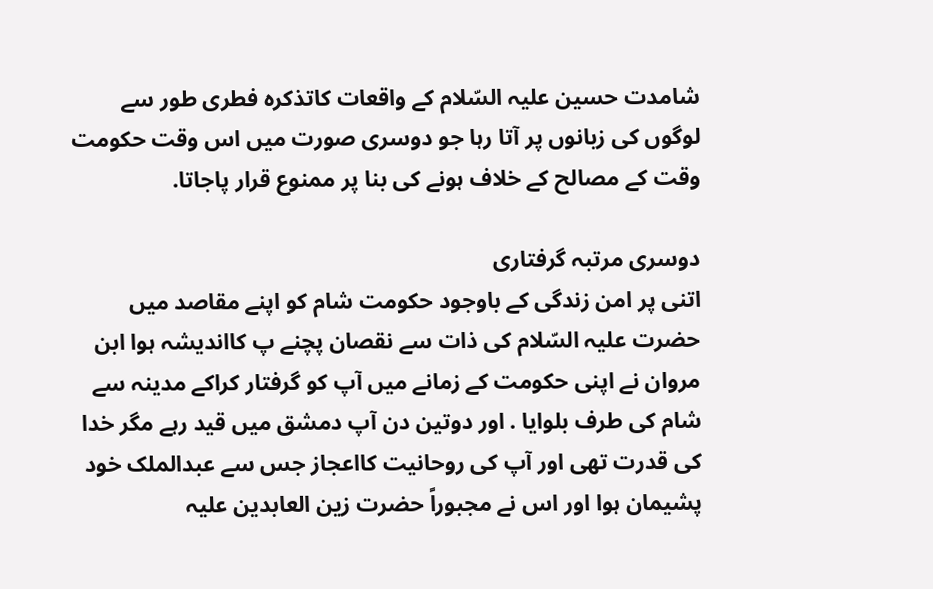شامدت حسین علیہ السّلام کے واقعات کاتذکرہ فطری طور سے لوگوں کی زبانوں پر آتا رہا جو دوسری صورت میں اس وقت حکومت وقت کے مصالح کے خلاف ہونے کی بنا پر ممنوع قرار پاجاتا.

دوسری مرتبہ گرفتاری
اتنی پر امن زندگی کے باوجود حکومت شام کو اپنے مقاصد میں حضرت علیہ السّلام کی ذات سے نقصان پچنے پ کااندیشہ ہوا ابن مروان نے اپنی حکومت کے زمانے میں آپ کو گرفتار کراکے مدینہ سے شام کی طرف بلوایا . اور دوتین دن آپ دمشق میں قید رہے مگر خدا کی قدرت تھی اور آپ کی روحانیت کااعجاز جس سے عبدالملک خود پشیمان ہوا اور اس نے مجبوراً حضرت زین العابدین علیہ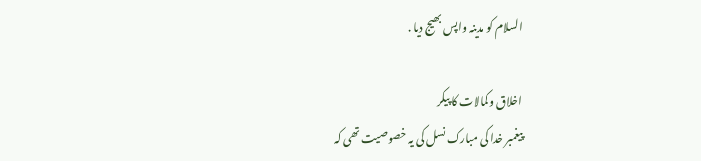السلام کو مدینہ واپس بھیج دیا .

اخلاق وکمالات کا پیکر
پیغمبر خدا کی مبارک نسل کی یہ خصوصیت تھی کہ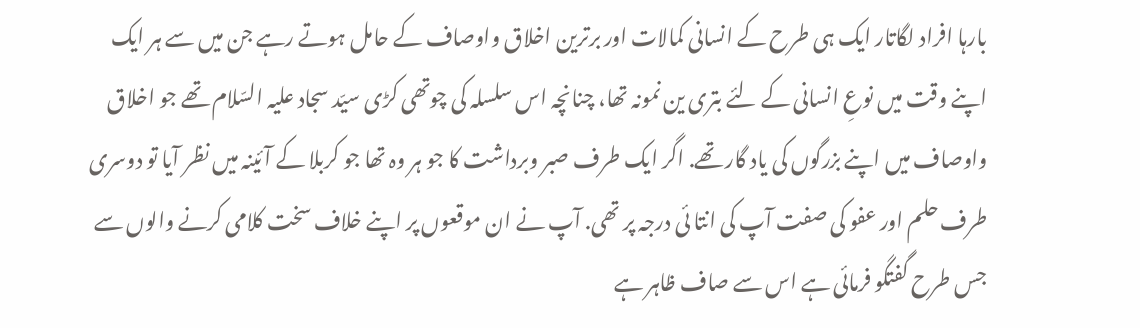بارہا افراد لگاتار ایک ہی طرح کے انسانی کمالات اور برترین اخلاق واوصاف کے حامل ہوتے رہے جن میں سے ہر ایک اپنے وقت میں نوعِ انسانی کے لئے بتری ین نمونہ تھا، چنانچہ اس سلسلہ کی چوتھی کڑی سيّد سجاد علیہ السّلام تھے جو اخلاق واوصاف میں اپنے بزرگوں کی یاد گار تھے. اگر ایک طرف صبر وبرداشت کا جو ہر وہ تھا جو کربلا کے آئینہ میں نظر آیا تو دوسری طرف حلم اور عفو کی صفت آپ کی انتا ئی درجہ پر تھی. آپ نے ان موقعوں پر اپنے خلاف سخت کلامی کرنے والوں سے جس طرح گفتگو فرمائی ہے اس سے صاف ظاہر ہے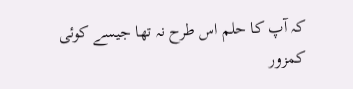کہ آپ کا حلم اس طرح نہ تھا جیسے کوئی کمزور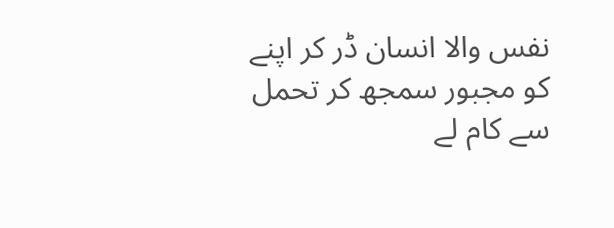نفس والا انسان ڈر کر اپنے کو مجبور سمجھ کر تحمل سے کام لے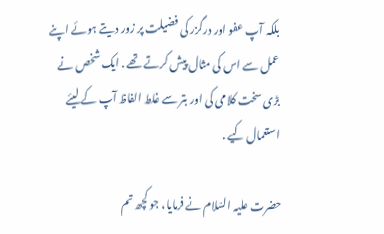بلکہ آپ عفو اور درگزر کی فضیلت پر زور دیتے ہوئے اپنے عمل سے اس کی مثال پیش کرتے تھے . ایک شخص نے بڑی سخت کلامی کی اور بتر سے غلط الفاظ آپ کے لیئے استعمال کیے .

حضرت علیہ السّلام نے فرمایا، جو کچھ تم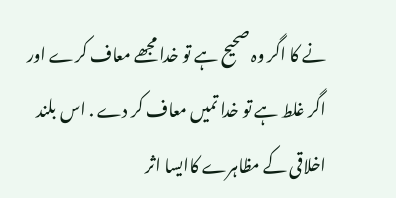نے کا اگر وہ صحیح ہے تو خدا مجھے معاف کرے اور اگر غلط ہے تو خدا تمیں معاف کر دے . اس بلند اخلاقی کے مظاہرے کاایسا اثر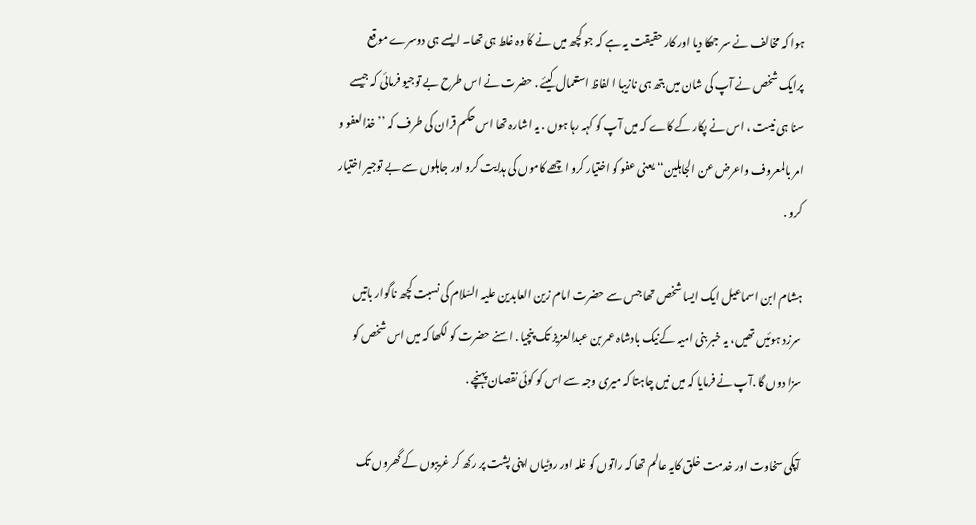ہوا کہ مخالف نے سر جھکا دیا اور کار حقیقت یہ ہے کہ جو کچھ میں نے کاّ وہ غلط ہی تھا۔ ایسے ہی دوسرے موقع پرایک شخص نے آپ کی شان میں بتھ ہی نازیبا ا لفاظ استعمال کیئے . حضرت نے اس طرح بے توجیو فرمائی کہ جیسے سنا ہی نیںت ، اس نے پکار کے کاے کہ میں آپ کو کہہ رہا ہوں . یہ اشارہ تھا اس حکم قران کی طرف کہ ’’خذالعفو و امر بالمعروف واعرض عن الجاہلین‘‘ یعنی عفو کو اختیار کرو اچھے کاموں کی ہدایت کرو اور جاہلوں سے بے توجیر اختیار کرو .

ہشام ابن اسماعیل ایک ایسا شخص تھا جس سے حضرت امام زین العابدین علیہ السّلام کی نسبت کچھ ناگوار باتیں سرزد ہوئیں تھیں، یہ خبر بنی امیہ کےنیک بادشاہ عمر بن عبدالعزیز تک پنچیا . اسنے حضرت کو لکھا کہ میں اس شخص کو سزا دوں گا .آپ نے فرمایا کہ میں نیں چاہتا کہ میری وجہ سے اس کو کوئی نقصان پہنچے .

آپکی سخاوت اور خدمت خلق کایہ عالم تھا کہ راتوں کو غلہ اور روٹیاں اپنی پشت پر رکھ کر غریبوں کے گھروں تک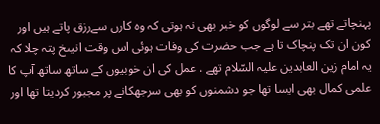پہنچاتے تھے بتر سے لوگوں کو خبر بھی نہ ہوتی کہ وہ کارں سےرزق پاتے ہیں اور کون ان تک پنچاک تا ہے جب حضرت کی وفات ہوئی اس وقت انیںخ پتہ چلا کہ یہ امام زین العابدین علیہ السّلام تھے . عمل کی ان خوبیوں کے ساتھ ساتھ آپ کا علمی کمال بھی ایسا تھا جو دشمنوں کو بھی سرجھکانے پر مجبور کردیتا تھا اور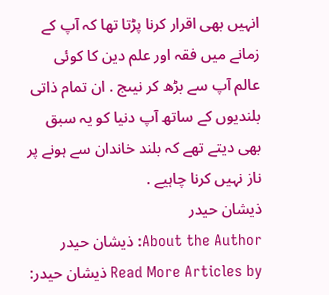انہیں بھی اقرار کرنا پڑتا تھا کہ آپ کے زمانے میں فقہ اور علم دین کا کوئی عالم آپ سے بڑھ کر نیںج . ان تمام ذاتی بلندیوں کے ساتھ آپ دنیا کو یہ سبق بھی دیتے تھے کہ بلند خاندان سے ہونے پر ناز نہیں کرنا چاہیے .
ذیشان حیدر
About the Author: ذیشان حیدر Read More Articles by ذیشان حیدر: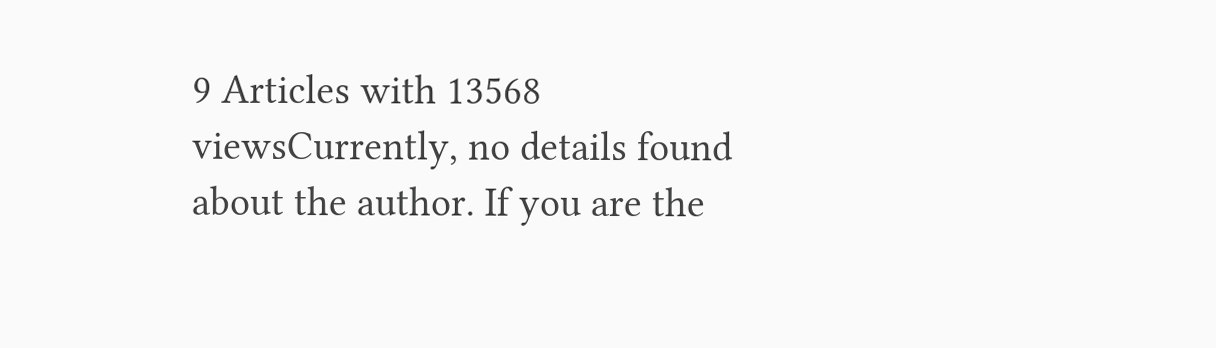9 Articles with 13568 viewsCurrently, no details found about the author. If you are the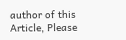author of this Article, Please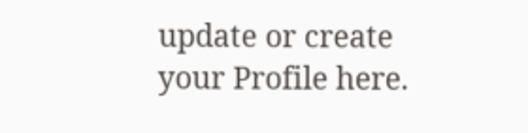update or create your Profile here.